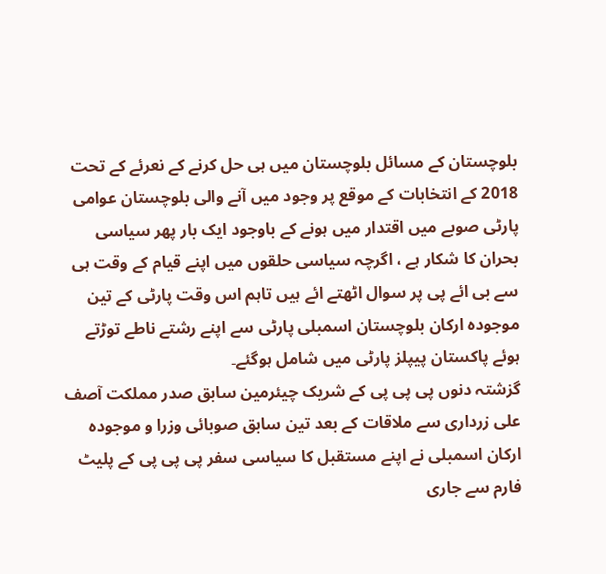بلوچستان کے مسائل بلوچستان میں ہی حل کرنے کے نعرئے کے تحت 2018 کے انتخابات کے موقع پر وجود میں آنے والی بلوچستان عوامی پارٹی صوبے میں اقتدار میں ہونے کے باوجود ایک بار پھر سیاسی بحران کا شکار ہے ، اگرچہ سیاسی حلقوں میں اپنے قیام کے وقت ہی سے بی ائے پی پر سوال اٹھتے ائے ہیں تاہم اس وقت پارٹی کے تین موجودہ ارکان بلوچستان اسمبلی پارٹی سے اپنے رشتے ناطے توڑتے ہوئے پاکستان پیپلز پارٹی میں شامل ہوگئے۔
گزشتہ دنوں پی پی پی کے شریک چیئرمین سابق صدر مملکت آصف علی زرداری سے ملاقات کے بعد تین سابق صوبائی وزرا و موجودہ ارکان اسمبلی نے اپنے مستقبل کا سیاسی سفر پی پی پی کے پلیٹ فارم سے جاری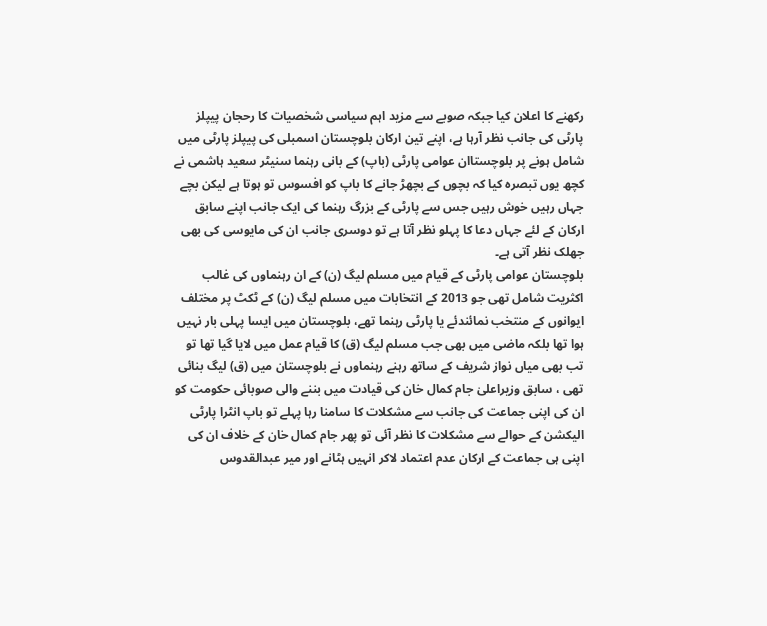رکھنے کا اعلان کیا جبکہ صوبے سے مزید اہم سیاسی شخصیات کا رحجان پیپلز پارٹی کی جانب نظر آرہا ہے، اپنے تین ارکان بلوچستان اسمبلی کی پیپلز پارٹی میں شامل ہونے پر بلوچستاان عوامی پارٹی (باپ) کے بانی رہنما سنیٹر سعید ہاشمی نے کچھ یوں تبصرہ کیا کہ بچوں کے بچھڑ جانے کا باپ کو افسوس تو ہوتا ہے لیکن بچے جہاں رہیں خوش رہیں جس سے پارٹی کے بزرگ رہنما کی ایک جانب اپنے سابق ارکان کے لئے جہاں دعا کا پہلو نظر آتا ہے تو دوسری جانب ان کی مایوسی کی بھی جھلک نظر آتی ہے۔
بلوچستان عوامی پارٹی کے قیام میں مسلم لیگ (ن) کے ان رہنماوں کی غالب اکثریت شامل تھی جو 2013 کے انتخابات میں مسلم لیگ (ن) کے ٹکٹ پر مختلف ایوانوں کے منتخب نمائندئے یا پارٹی رہنما تھے، بلوچستان میں ایسا پہلی بار نہیں ہوا تھا بلکہ ماضی میں بھی جب مسلم لیگ (ق) کا قیام عمل میں لایا گیا تھا تو تب بھی میاں نواز شریف کے ساتھ رہنے رہنماوں نے بلوچستان میں (ق) لیگ بنائی تھی ، سابق وزیراعلیٰ جام کمال خان کی قیادت میں بننے والی صوبائی حکومت کو ان کی اپنی جماعت کی جانب سے مشکلات کا سامنا رہا پہلے تو باپ انٹرا پارٹی الیکشن کے حوالے سے مشکلات کا نظر آئی تو پھر جام کمال خان کے خلاف ان کی اپنی ہی جماعت کے ارکان عدم اعتماد لاکر انہیں ہٹانے اور میر عبدالقدوس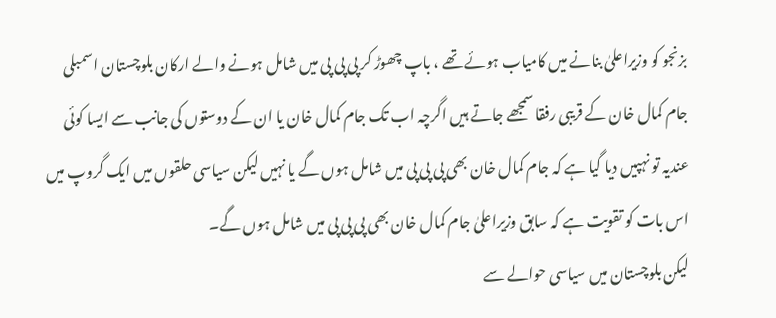بزنجو کو وزیراعلیٰ بنانے میں کامیاب ہوئے تھے ، باپ چھوڑ کر پی پی پی میں شامل ہونے والے ارکان بلوچستان اسمبلی جام کمال خان کے قریبی رفقا سمجھے جاتے ہیں اگرچہ اب تک جام کمال خان یا ان کے دوستوں کی جانب سے ایسا کوئی عندیہ تو نہپیں دیا گیا ہے کہ جام کمال خان بھی پی پی پی میں شامل ہوں گے یا نہیں لیکن سیاسی حلقوں میں ایک گروپ میں اس بات کو تقویت ہے کہ سابق وزیراعلیٰ جام کمال خان بھی پی پی پی میں شامل ہوں گے۔
لیکن بلوچستان میں سیاسی حوالے سے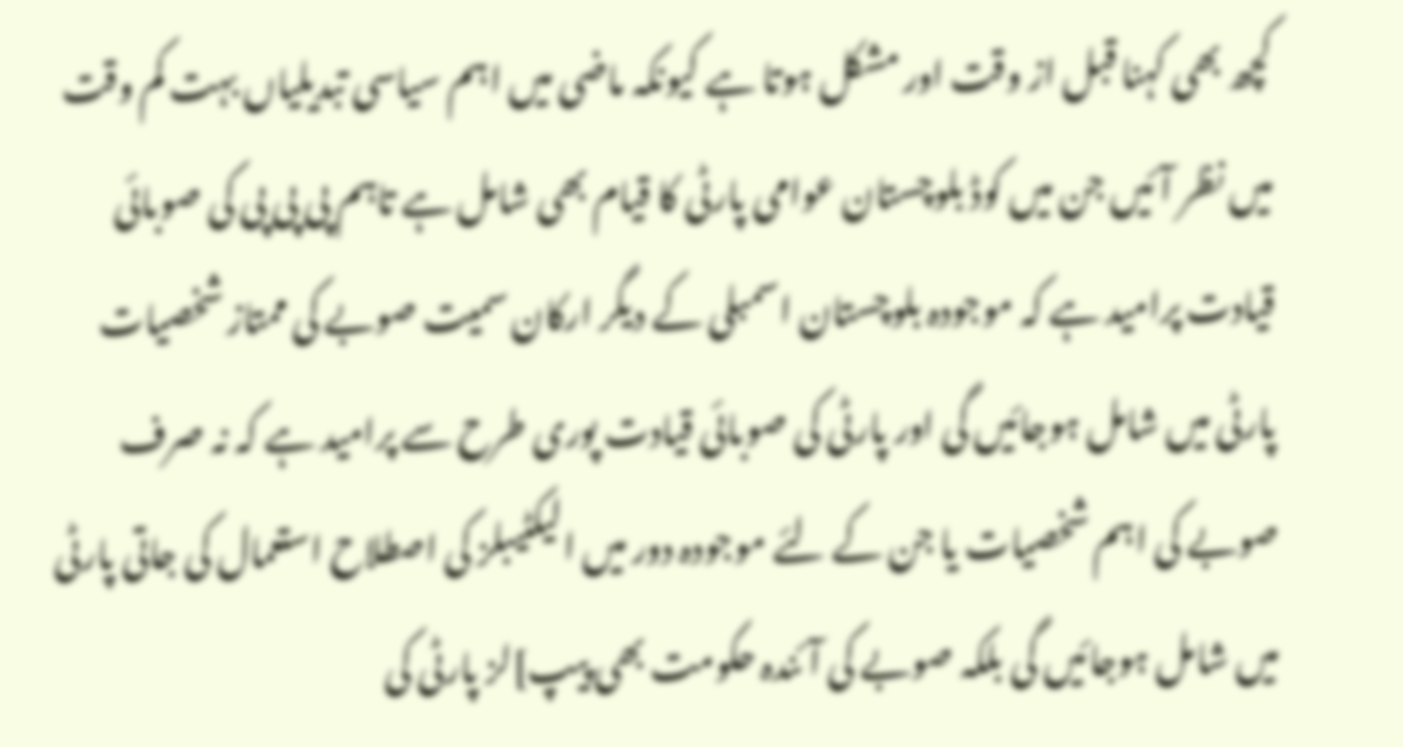کچھ بھی کہنا قبل از وقت اور مشکل ہوتا ہے کیونکہ ماضی میں اہم سیاسی تبدیلیاں بہت کم وقت میں نظر آئیں جن میں کوڈ بلوچستان عوامی پارٹی کا قیام بھی شامل ہے تاہم پی پی پی کی صوبائی قیادت پرامید ہے کہ موجودہ بلوچستان اسمبلی کے دیگر ارکان سمیت صوبے کی ممتاز شخصیات پارٹی میں شامل ہوجائیں گی اور پارٹی کی صوبائی قیادت پوری طرح سے پرامید ہے کہ نہ صرف صوبے کی اہم شخصیات یا جن کے لئے موجودہ دور میں الیکٹیبلز کی اصطلاح استعمال کی جاتی پارٹی میں شامل ہوجائیں گی بلکہ صوبے کی آئندہ حکومت بھی پیپ]لز پارٹی کی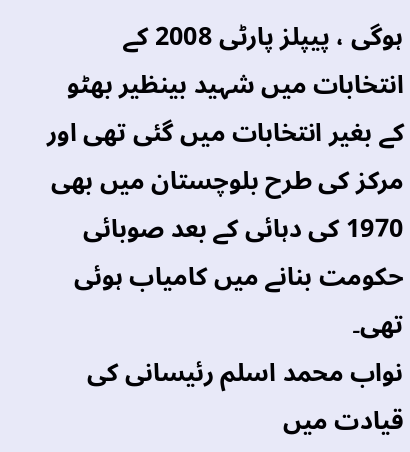ہوگی ، پیپلز پارٹی 2008 کے انتخابات میں شہید بینظیر بھٹو کے بغیر انتخابات میں گئی تھی اور مرکز کی طرح بلوچستان میں بھی 1970 کی دہائی کے بعد صوبائی حکومت بنانے میں کامیاب ہوئی تھی۔
نواب محمد اسلم رئیسانی کی قیادت میں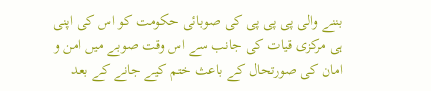بننے والی پی پی پی کی صوبائی حکومت کو اس کی اپنی ہی مرکزی قیات کی جانب سے اس وقت صوبے میں امن و امان کی صورتحال کے باعث ختم کیے جانے کے بعد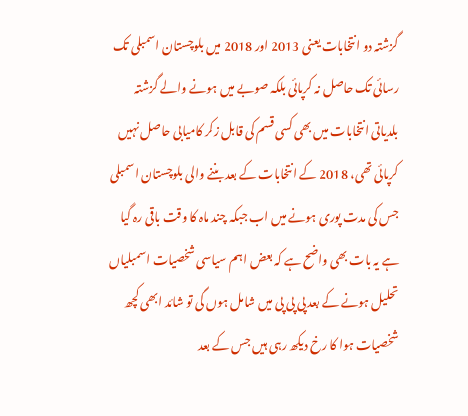گزشتہ دو انتخابات یعنی 2013 اور 2018 میں بلوچستان اسمبلی تک رسائی تک حاصل نہ کرپائی بلکہ صوبے میں ہونے والے گزشتہ بلدیاتی انتخابات میں بھی کسی قسم کی قابل زکر کامیابی حاصل نہیں کرپائی تھی، 2018 کے انتخابات کے بعد بننے والی بلوچستان اسمبلی جس کی مدت پوری ہونے میں اب جبکہ چند ماہ کا وقت باقی رہ گیا ہے یہ بات بھی واضح ہے کہ بعض اہم سیاسی شخصیات اسمبلیاں تحلیل ہونے کے بعد پی پی پی میں شامل ہوں گی تو شائد ابھی کچھ شخصیات ہوا کا رخ دیکھ رہی ہیں جس کے بعد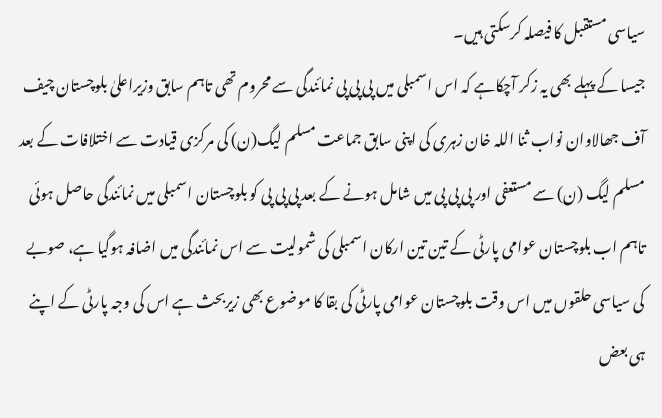سیاسی مستقبل کا فیصلہ کرسکتی ہیں۔
جیسا کے پہلے بھی یہ زکر آچکاہے کہ اس اسمبلی میں پی پی پی نمائندگی سے محروم تھی تاہم سابق وزیراعلیٰ بلوچستان چیف آف جھالاوان نواب ثنا اللہ خان زہری کی اپنی سابق جماعت مسلم لیگ(ن) کی مرکزی قیادت سے اختلافات کے بعد مسلم لیگ (ن) سے مستعفی اور پی پی پی میں شامل ہونے کے بعد پی پی پی کو بلوچستان اسمبلی میں نمائندگی حاصل ہوئی تاہم اب بلوچستان عوامی پارٹی کے تین تین ارکان اسمبلی کی شمولیت سے اس نمائندگی میں اضافہ ہوگیا ہے، صوبے کی سیاسی حلقوں میں اس وقت بلوچستان عوامی پارٹی کی بقا کا موضوع بھی زیربحث ہے اس کی وجہ پارٹی کے اپنے ہی بعض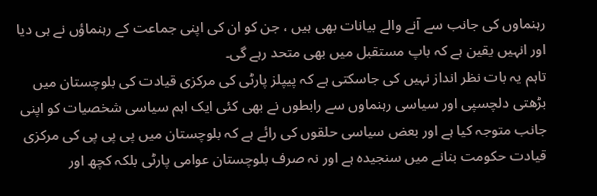رہنماوں کی جانب سے آنے والے بیانات بھی ہیں ، جن کو ان کی اپنی جماعت کے رہنماؤں نے ہی دیا اور انہیں یقین ہے کہ باپ مستقبل میں بھی متحد رہے گی۔
تاہم یہ بات نظر انداز نہیں کی جاسکتی ہے کہ پیپلز پارٹی کی مرکزی قیادت کی بلوچستان میں بڑھتی دلچسپی اور سیاسی رہنماوں سے رابطوں نے بھی کئی ایک اہم سیاسی شخصیات کو اپنی جانب متوجہ کیا ہے اور بعض سیاسی حلقوں کی رائے ہے کہ بلوچستان میں پی پی پی کی مرکزی قیادت حکومت بنانے میں سنجیدہ ہے اور نہ صرف بلوچستان عوامی پارٹی بلکہ کچھ اور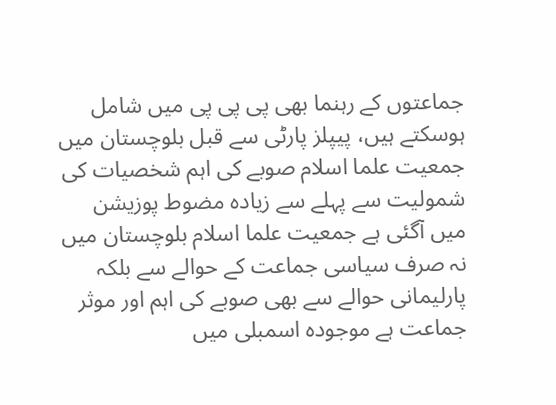جماعتوں کے رہنما بھی پی پی پی میں شامل ہوسکتے ہیں، پیپلز پارٹی سے قبل بلوچستان میں جمعیت علما اسلام صوبے کی اہم شخصیات کی شمولیت سے پہلے سے زیادہ مضوط پوزیشن میں آگئی ہے جمعیت علما اسلام بلوچستان میں نہ صرف سیاسی جماعت کے حوالے سے بلکہ پارلیمانی حوالے سے بھی صوبے کی اہم اور موثر جماعت ہے موجودہ اسمبلی میں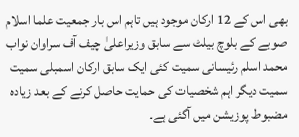بھی اس کے 12 ارکان موجود ہیں تاہم اس بار جمعیت علما اسلام صوبے کے بلوچ بیلٹ سے سابق وزیراعلیٰ چیف آف سراوان نواب محمد اسلم رئیسانی سمیت کئی ایک سابق ارکان اسمبلی سمیت سمیت دیگر اہم شخصیات کی حمایت حاصل کرنے کے بعد زیادہ مضبوط پوزیشن میں آگئی ہے۔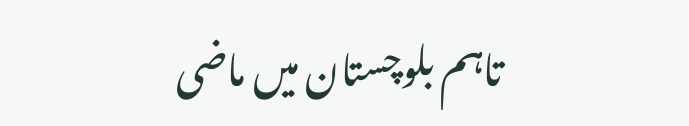تاہم بلوچستان میں ماضی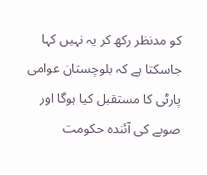کو مدنظر رکھ کر یہ نہیں کہا جاسکتا ہے کہ بلوچستان عوامی پارٹی کا مستقبل کیا ہوگا اور صوبے کی آئندہ حکومت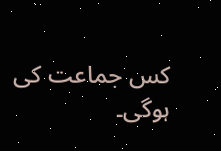کس جماعت کی ہوگی۔